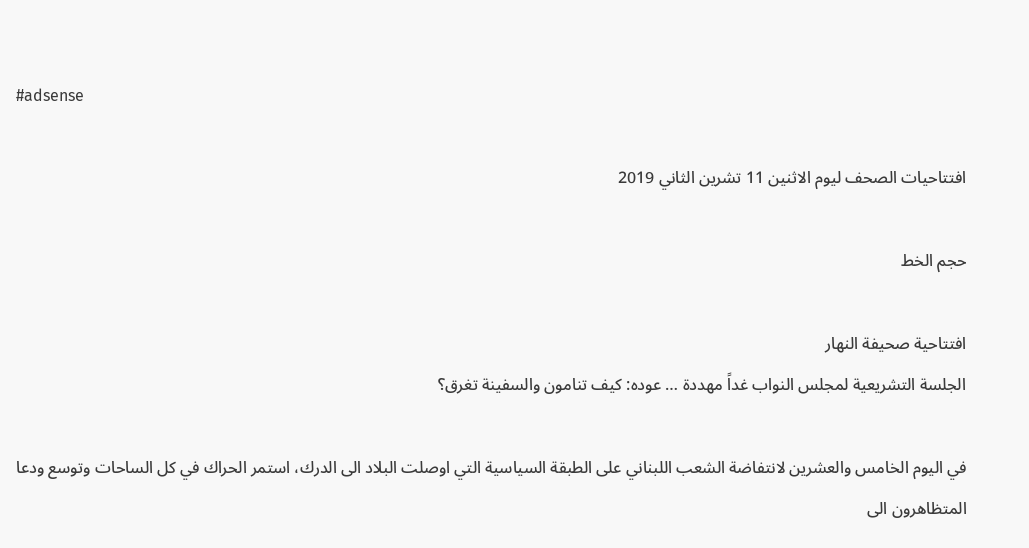#adsense

افتتاحيات الصحف ليوم الاثنين 11 تشرين الثاني 2019

حجم الخط

افتتاحية صحيفة النهار
الجلسة التشريعية لمجلس النواب غداً مهددة … عوده: كيف تنامون والسفينة تغرق؟

في اليوم الخامس والعشرين لانتفاضة الشعب اللبناني على الطبقة السياسية التي اوصلت البلاد الى الدرك، استمر الحراك في كل الساحات وتوسع ودعا المتظاهرون الى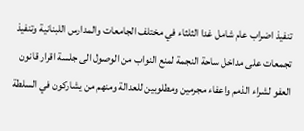تنفيذ اضراب عام شامل غدا الثلثاء في مختلف الجامعات والمدارس اللبنانية وتنفيذ تجمعات على مداخل ساحة النجمة لمنع النواب من الوصول الى جلسة اقرار قانون العفو لشراء الذمم واعفاء مجرمين ومطلوبين للعدالة ومنهم من يشاركون في السلطة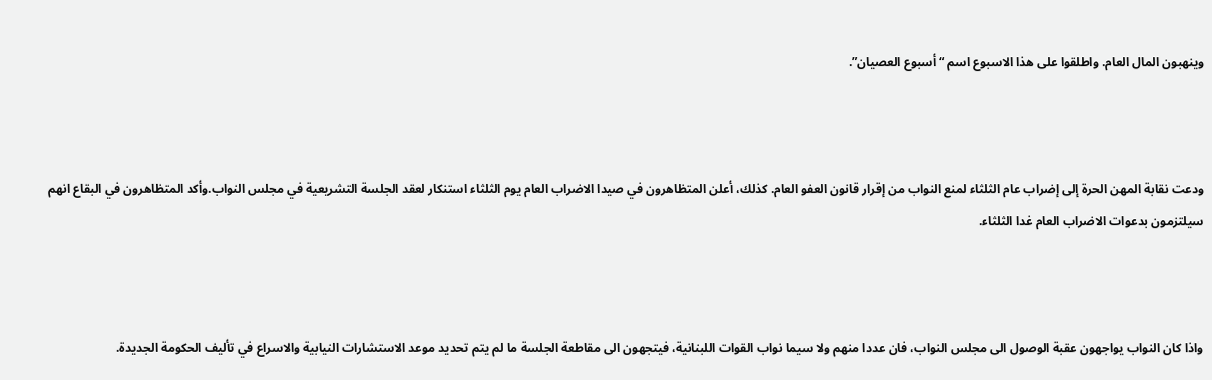وينهبون المال العام. واطلقوا على هذا الاسبوع اسم “أسبوع العصيان”.



ودعت نقابة المهن الحرة إلى إضراب عام الثلثاء لمنع النواب من إقرار قانون العفو العام. كذلك، أعلن المتظاهرون في صيدا الاضراب العام يوم الثلثاء استنكار لعقد الجلسة التشريعية في مجلس النواب.وأكد المتظاهرون في البقاع انهم سيلتزمون بدعوات الاضراب العام غدا الثلثاء.



واذا كان النواب يواجهون عقبة الوصول الى مجلس النواب، فان عددا منهم ولا سيما نواب القوات اللبنانية، فيتجهون الى مقاطعة الجلسة ما لم يتم تحديد موعد الاستشارات النيابية والاسراع في تأليف الحكومة الجديدة.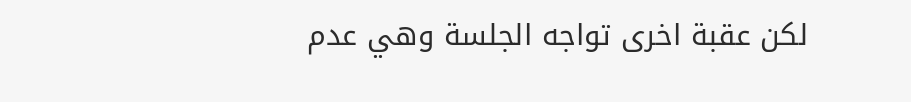لكن عقبة اخرى تواجه الجلسة وهي عدم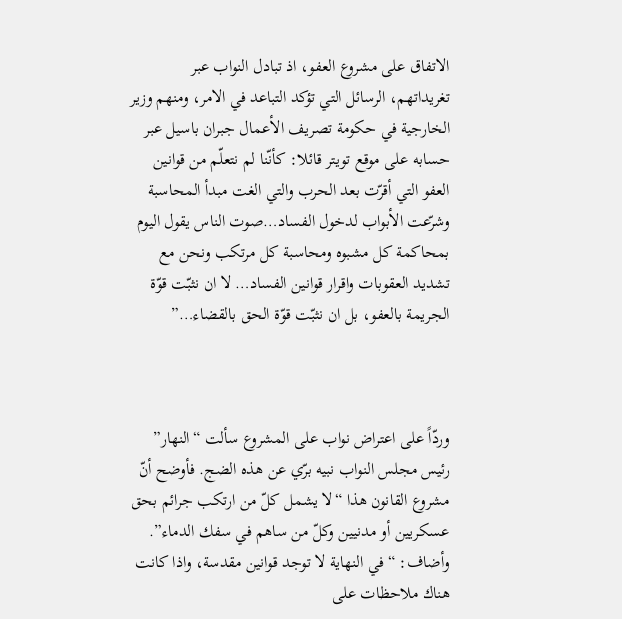الاتفاق على مشروع العفو، اذ تبادل النواب عبر تغريداتهم، الرسائل التي تؤكد التباعد في الامر، ومنهم وزير الخارجية في حكومة تصريف الأعمال جبران باسيل عبر حسابه على موقع تويتر قائلا: كأنّنا لم نتعلّم من قوانين العفو التي أقرّت بعد الحرب والتي الغت مبدأ المحاسبة وشرّعت الأبواب لدخول الفساد…صوت الناس يقول اليوم بمحاكمة كل مشبوه ومحاسبة كل مرتكب ونحن مع تشديد العقوبات واقرار قوانين الفساد… لا ان نثبّت قوّة الجريمة بالعفو، بل ان نثبّت قوّة الحق بالقضاء…”



وردّاً على اعتراض نواب على المشروع سألت “النهار” رئيس مجلس النواب نبيه برّي عن هذه الضج. فأوضح أنّ مشروع القانون هذا “لا يشمل كلّ من ارتكب جرائم بحق عسكريين أو مدنيين وكلّ من ساهم في سفك الدماء”. وأضاف: “في النهاية لا توجد قوانين مقدسة، واذا كانت هناك ملاحظات على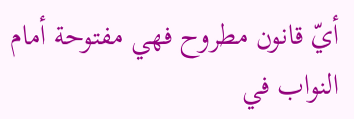أيّ قانون مطروح فهي مفتوحة أمام النواب في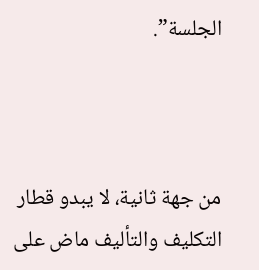الجلسة”.



من جهة ثانية، لا يبدو قطار التكليف والتأليف ماض على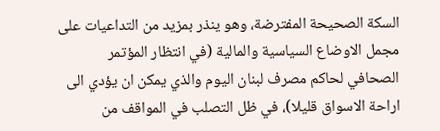السكة الصحيحة المفترضة، وهو ينذر بمزيد من التداعيات على مجمل الاوضاع السياسية والمالية (في انتظار المؤتمر الصحافي لحاكم مصرف لبنان اليوم والذي يمكن ان يؤدي الى اراحة الاسواق قليلا)، في ظل التصلب في المواقف من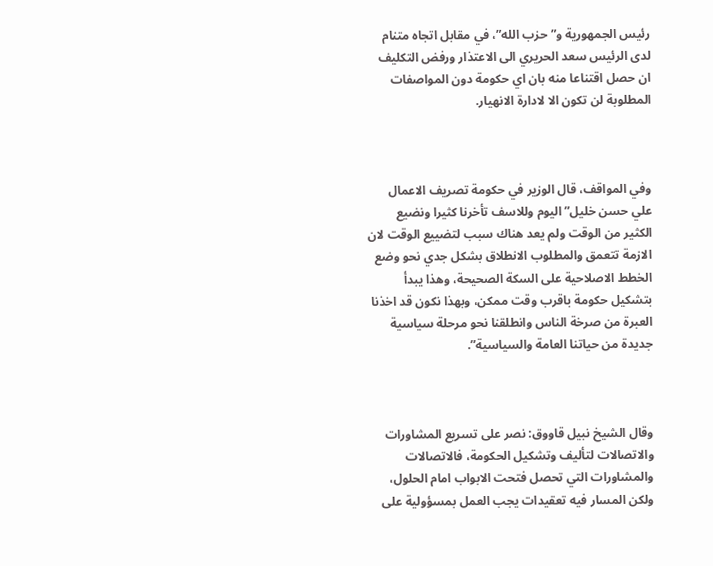رئيس الجمهورية و”حزب الله”، في مقابل اتجاه متنام لدى الرئيس سعد الحريري الى الاعتذار ورفض التكليف ان حصل اقتناعا منه بان اي حكومة دون المواصفات المطلوبة لن تكون الا لادارة الانهيار.



وفي المواقف، قال الوزير في حكومة تصريف الاعمال علي حسن خليل” اليوم وللاسف تأخرنا كثيرا ونضيع الكثير من الوقت ولم يعد هناك سبب لتضييع الوقت لان الازمة تتعمق والمطلوب الانطلاق بشكل جدي نحو وضع الخطط الاصلاحية على السكة الصحيحة، وهذا يبدأ بتشكيل حكومة باقرب وقت ممكن، وبهذا نكون قد اخذنا العبرة من صرخة الناس وانطلقنا نحو مرحلة سياسية جديدة من حياتنا العامة والسياسية”.



وقال الشيخ نبيل قاووق: نصر على تسريع المشاورات والاتصالات لتأليف وتشكيل الحكومة، فالاتصالات والمشاورات التي تحصل فتحت الابواب امام الحلول، ولكن المسار فيه تعقيدات يجب العمل بمسؤولية على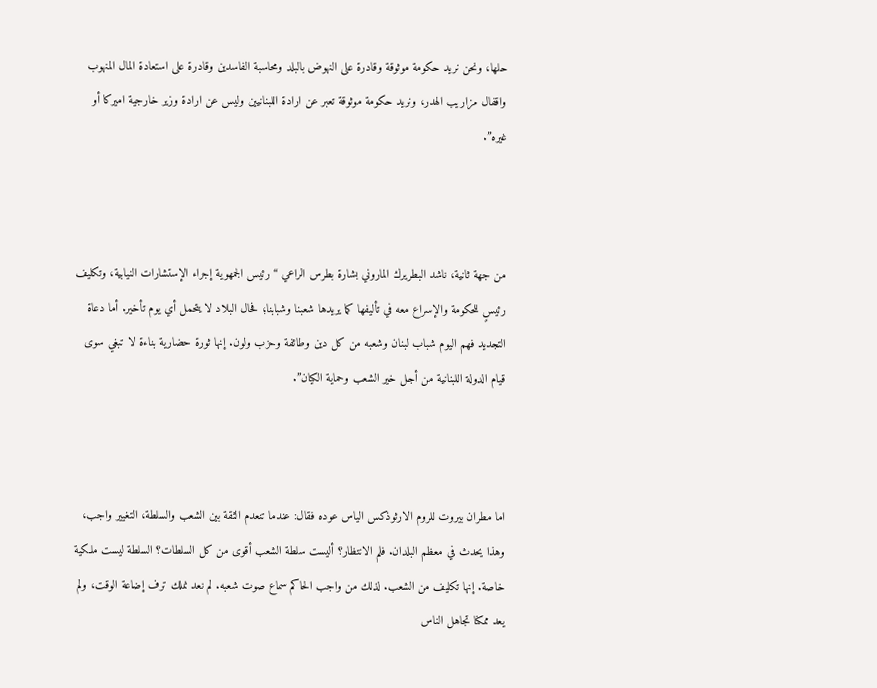حلها، ونحن نريد حكومة موثوقة وقادرة على النهوض بالبلد ومحاسبة الفاسدين وقادرة على استعادة المال المنهوب واقفال مزاريب الهدر، ونريد حكومة موثوقة تعبر عن ارادة اللبنانيين وليس عن ارادة وزير خارجية اميركا أو غيره”.



من جهة ثانية، ناشد البطريرك الماروني بشارة بطرس الراعي “رئيس الجمهوية إجراء الإستشارات النيابية، وتكليف رئيسٍ للحكومة والإسراع معه في تأليفها كما يريدها شعبنا وشبابنا؛ فحال البلاد لا يتحمل أي يوم تأخير. أما دعاة التجديد فهم اليوم شباب لبنان وشعبه من كل دين وطائفة وحزب ولون. إنها ثورة حضارية بناءة لا تبغي سوى قيام الدولة اللبنانية من أجل خير الشعب وحماية الكيان”.



اما مطران بيروت للروم الارثوذكس الياس عوده فقال: عندما تنعدم الثقة بين الشعب والسلطة، التغيير واجب، وهذا يحدث في معظم البلدان. فلم الانتظار؟ أليست سلطة الشعب أقوى من كل السلطات؟ السلطة ليست ملكية خاصة. إنها تكليف من الشعب. لذلك من واجب الحاكم سماع صوت شعبه. لم نعد نملك ترف إضاعة الوقت، ولم يعد ممكنا تجاهل الناس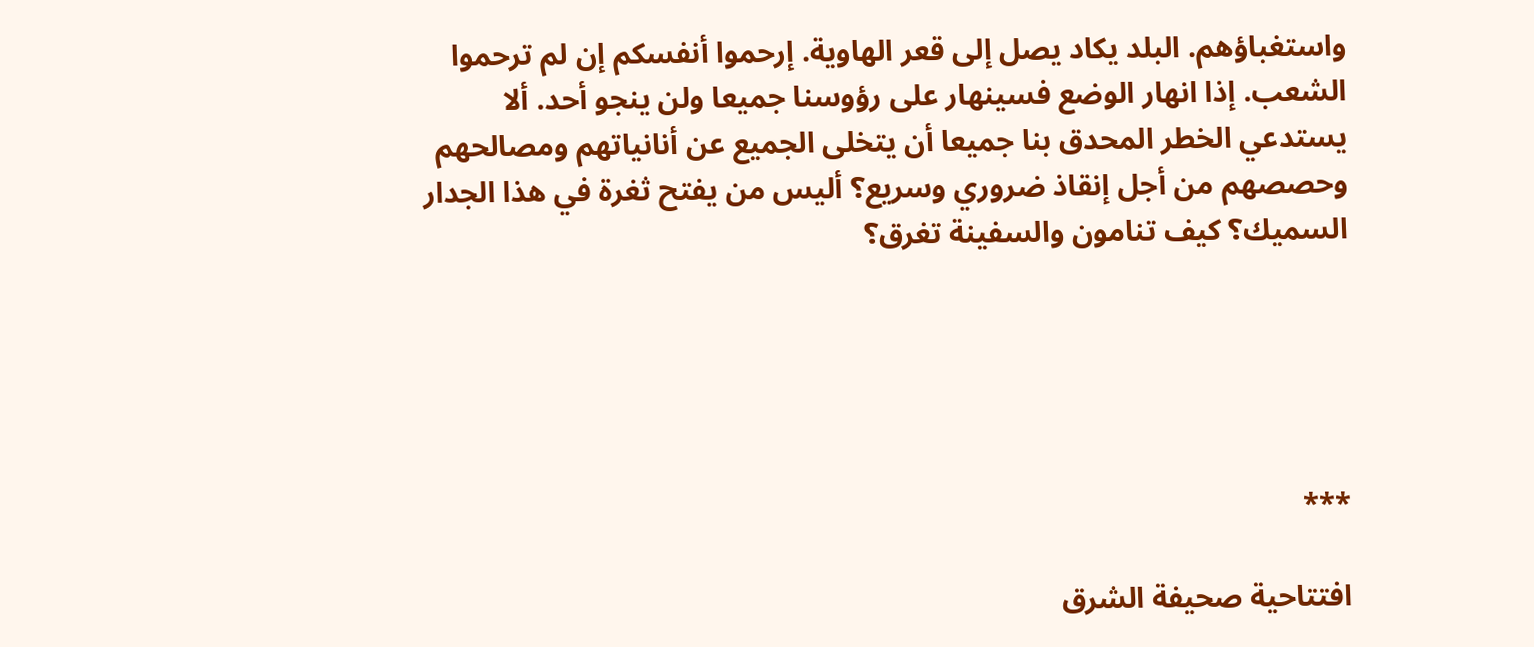واستغباؤهم. البلد يكاد يصل إلى قعر الهاوية. إرحموا أنفسكم إن لم ترحموا الشعب. إذا انهار الوضع فسينهار على رؤوسنا جميعا ولن ينجو أحد. ألا يستدعي الخطر المحدق بنا جميعا أن يتخلى الجميع عن أنانياتهم ومصالحهم وحصصهم من أجل إنقاذ ضروري وسريع؟ أليس من يفتح ثغرة في هذا الجدار السميك؟ كيف تنامون والسفينة تغرق؟





***

افتتاحية صحيفة الشرق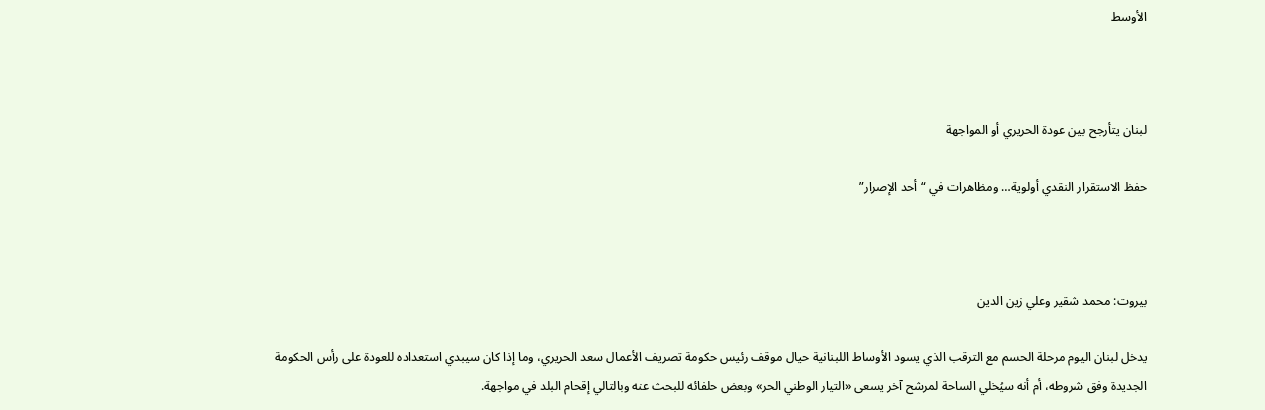الأوسط



لبنان يتأرجح بين عودة الحريري أو المواجهة

حفظ الاستقرار النقدي أولوية… ومظاهرات في “أحد الإصرار”



بيروت: محمد شقير وعلي زين الدين

يدخل لبنان اليوم مرحلة الحسم مع الترقب الذي يسود الأوساط اللبنانية حيال موقف رئيس حكومة تصريف الأعمال سعد الحريري، وما إذا كان سيبدي استعداده للعودة على رأس الحكومة الجديدة وفق شروطه، أم أنه سيُخلي الساحة لمرشح آخر يسعى «التيار الوطني الحر» وبعض حلفائه للبحث عنه وبالتالي إقحام البلد في مواجهة.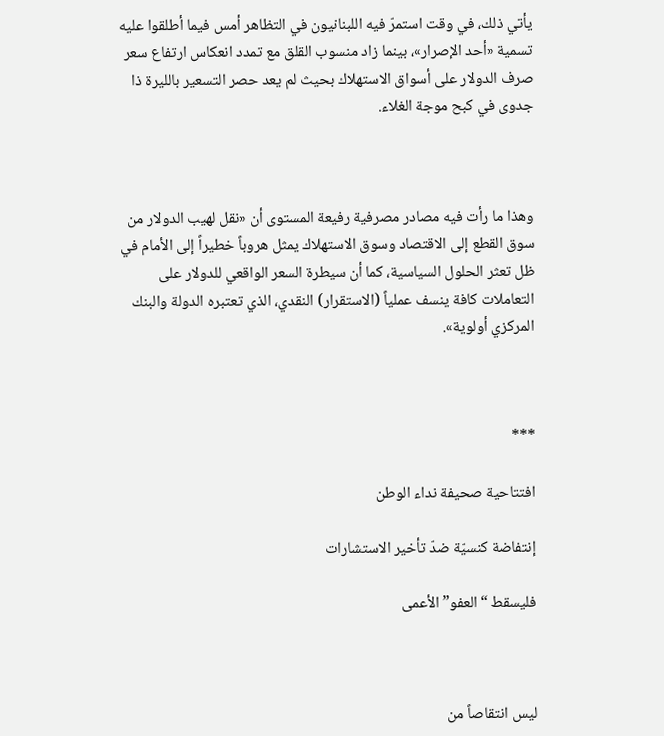يأتي ذلك، في وقت استمرّ فيه اللبنانيون في التظاهر أمس فيما أطلقوا عليه تسمية «أحد الإصرار»، بينما زاد منسوب القلق مع تمدد انعكاس ارتفاع سعر صرف الدولار على أسواق الاستهلاك بحيث لم يعد حصر التسعير بالليرة ذا جدوى في كبح موجة الغلاء.



وهذا ما رأت فيه مصادر مصرفية رفيعة المستوى أن «نقل لهيب الدولار من سوق القطع إلى الاقتصاد وسوق الاستهلاك يمثل هروباً خطيراً إلى الأمام في ظل تعثر الحلول السياسية، كما أن سيطرة السعر الواقعي للدولار على التعاملات كافة ينسف عملياً (الاستقرار) النقدي، الذي تعتبره الدولة والبنك المركزي أولوية».



***

افتتاحية صحيفة نداء الوطن

إنتفاضة كنسيّة ضدّ تأخير الاستشارات

فليسقط “العفو” الأعمى



ليس انتقاصاً من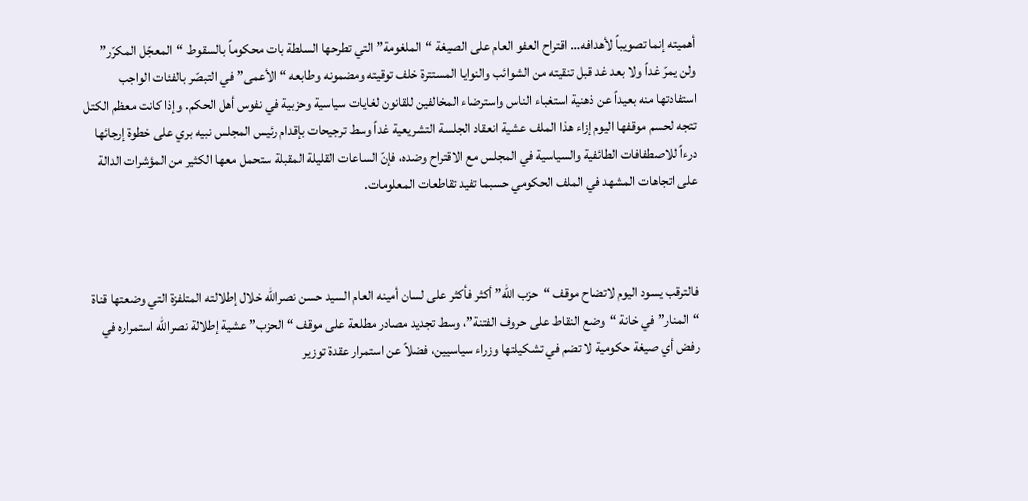أهميته إنما تصويباً لأهدافه… اقتراح العفو العام على الصيغة “الملغومة” التي تطرحها السلطة بات محكوماً بالسقوط “المعجّل المكرّر” ولن يمرّ غداً ولا بعد غد قبل تنقيته من الشوائب والنوايا المستترة خلف توقيته ومضمونه وطابعه “الأعمى” في التبصّر بالفئات الواجب استفادتها منه بعيداً عن ذهنية استغباء الناس واسترضاء المخالفين للقانون لغايات سياسية وحزبية في نفوس أهل الحكم. وإذا كانت معظم الكتل تتجه لحسم موقفها اليوم إزاء هذا الملف عشية انعقاد الجلسة التشريعية غداً وسط ترجيحات بإقدام رئيس المجلس نبيه بري على خطوة إرجائها درءاً للاصطفافات الطائفية والسياسية في المجلس مع الاقتراح وضده، فإنّ الساعات القليلة المقبلة ستحمل معها الكثير من المؤشرات الدالة على اتجاهات المشهد في الملف الحكومي حسبما تفيد تقاطعات المعلومات.



فالترقب يسود اليوم لاتضاح موقف “حزب الله” أكثر فأكثر على لسان أمينه العام السيد حسن نصرالله خلال إطلالته المتلفزة التي وضعتها قناة “المنار” في خانة “وضع النقاط على حروف الفتنة”، وسط تجديد مصادر مطلعة على موقف “الحزب” عشية إطلالة نصرالله استمراره في رفض أي صيغة حكومية لا تضم في تشكيلتها وزراء سياسيين، فضلاً عن استمرار عقدة توزير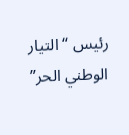رئيس “التيار الوطني الحر”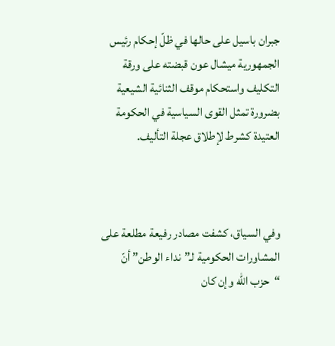جبران باسيل على حالها في ظلّ إحكام رئيس الجمهورية ميشال عون قبضته على ورقة التكليف واستحكام موقف الثنائية الشيعية بضرورة تمثل القوى السياسية في الحكومة العتيدة كشرط لإطلاق عجلة التأليف.



وفي السياق، كشفت مصادر رفيعة مطلعة على المشاورات الحكومية لـ”نداء الوطن” أنّ “حزب الله وإن كان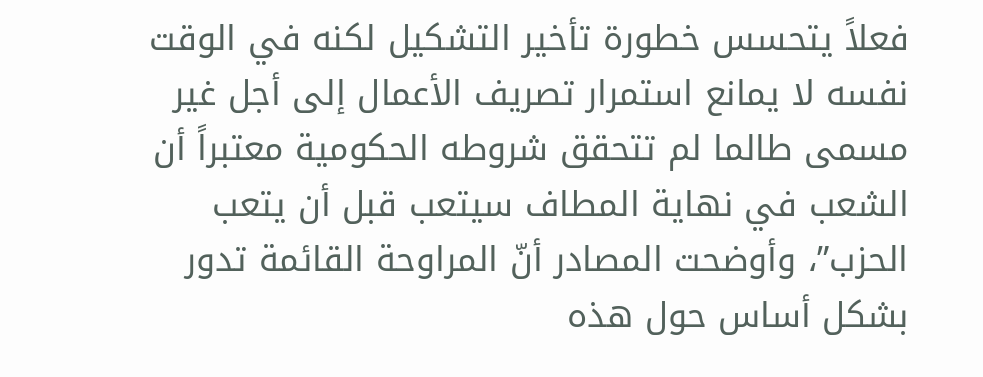فعلاً يتحسس خطورة تأخير التشكيل لكنه في الوقت نفسه لا يمانع استمرار تصريف الأعمال إلى أجل غير مسمى طالما لم تتحقق شروطه الحكومية معتبراً أن الشعب في نهاية المطاف سيتعب قبل أن يتعب الحزب”، وأوضحت المصادر أنّ المراوحة القائمة تدور بشكل أساس حول هذه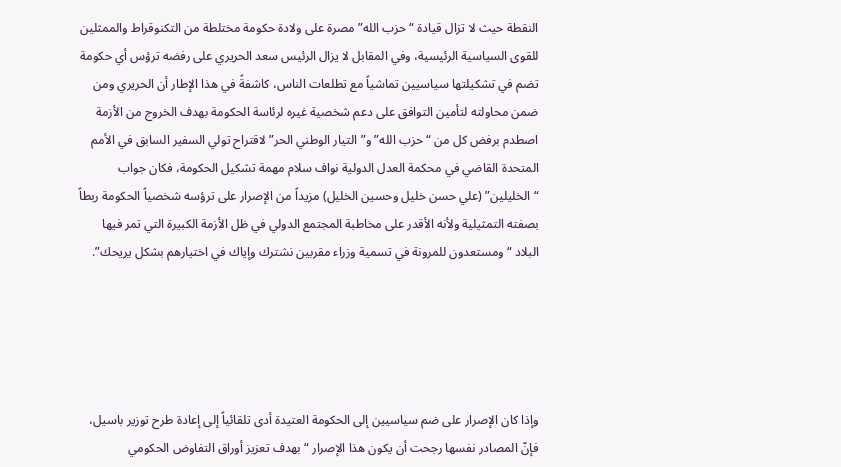النقطة حيث لا تزال قيادة “حزب الله” مصرة على ولادة حكومة مختلطة من التكنوقراط والممثلين للقوى السياسية الرئيسية، وفي المقابل لا يزال الرئيس سعد الحريري على رفضه ترؤس أي حكومة تضم في تشكيلتها سياسيين تماشياً مع تطلعات الناس، كاشفةً في هذا الإطار أن الحريري ومن ضمن محاولته لتأمين التوافق على دعم شخصية غيره لرئاسة الحكومة بهدف الخروج من الأزمة اصطدم برفض كل من “حزب الله” و”التيار الوطني الحر” لاقتراح تولي السفير السابق في الأمم المتحدة القاضي في محكمة العدل الدولية نواف سلام مهمة تشكيل الحكومة، فكان جواب “الخليلين” (علي حسن خليل وحسين الخليل) مزيداً من الإصرار على ترؤسه شخصياً الحكومة ربطاً بصفته التمثيلية ولأنه الأقدر على مخاطبة المجتمع الدولي في ظل الأزمة الكبيرة التي تمر فيها البلاد “ومستعدون للمرونة في تسمية وزراء مقربين نشترك وإياك في اختيارهم بشكل يريحك”.





وإذا كان الإصرار على ضم سياسيين إلى الحكومة العتيدة أدى تلقائياً إلى إعادة طرح توزير باسيل، فإنّ المصادر نفسها رجحت أن يكون هذا الإصرار “بهدف تعزيز أوراق التفاوض الحكومي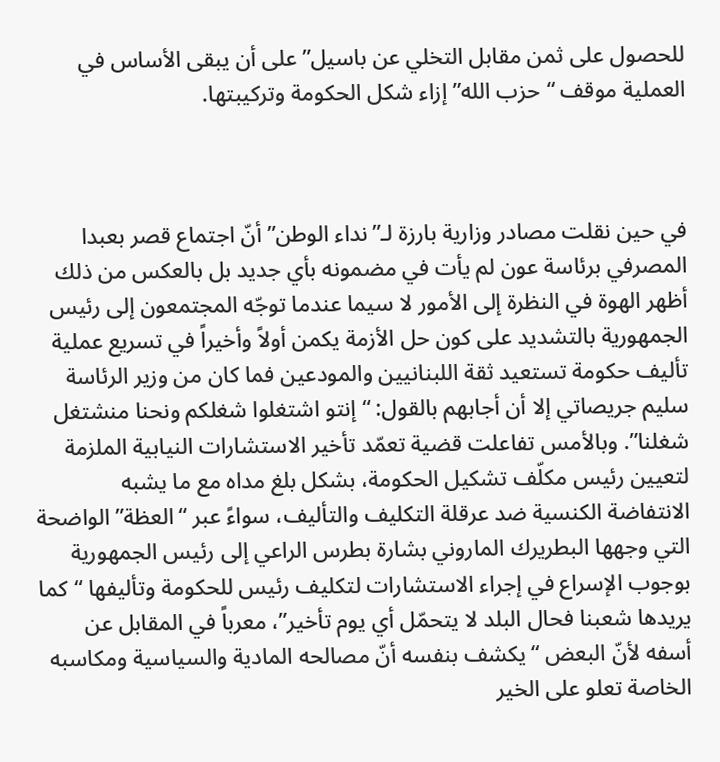للحصول على ثمن مقابل التخلي عن باسيل” على أن يبقى الأساس في العملية موقف “حزب الله” إزاء شكل الحكومة وتركيبتها.



في حين نقلت مصادر وزارية بارزة لـ”نداء الوطن” أنّ اجتماع قصر بعبدا المصرفي برئاسة عون لم يأت في مضمونه بأي جديد بل بالعكس من ذلك أظهر الهوة في النظرة إلى الأمور لا سيما عندما توجّه المجتمعون إلى رئيس الجمهورية بالتشديد على كون حل الأزمة يكمن أولاً وأخيراً في تسريع عملية تأليف حكومة تستعيد ثقة اللبنانيين والمودعين فما كان من وزير الرئاسة سليم جريصاتي إلا أن أجابهم بالقول: “إنتو اشتغلوا شغلكم ونحنا منشتغل شغلنا”. وبالأمس تفاعلت قضية تعمّد تأخير الاستشارات النيابية الملزمة لتعيين رئيس مكلّف تشكيل الحكومة، بشكل بلغ مداه مع ما يشبه الانتفاضة الكنسية ضد عرقلة التكليف والتأليف، سواءً عبر “العظة” الواضحة التي وجهها البطريرك الماروني بشارة بطرس الراعي إلى رئيس الجمهورية بوجوب الإسراع في إجراء الاستشارات لتكليف رئيس للحكومة وتأليفها “كما يريدها شعبنا فحال البلد لا يتحمّل أي يوم تأخير”، معرباً في المقابل عن أسفه لأنّ البعض “يكشف بنفسه أنّ مصالحه المادية والسياسية ومكاسبه الخاصة تعلو على الخير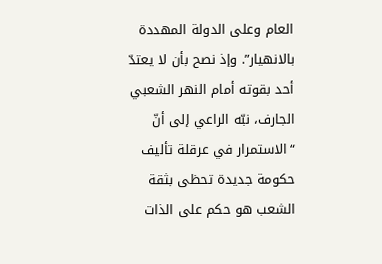العام وعلى الدولة المهددة بالانهيار”. وإذ نصح بأن لا يعتدّ أحد بقوته أمام النهر الشعبي الجارف، نبّه الراعي إلى أنّ “الاستمرار في عرقلة تأليف حكومة جديدة تحظى بثقة الشعب هو حكم على الذات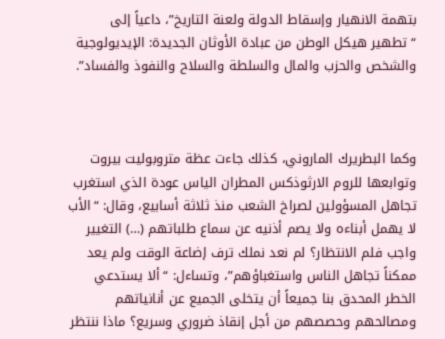بتهمة الانهيار وإسقاط الدولة ولعنة التاريخ”، داعياً إلى “تطهير هيكل الوطن من عبادة الأوثان الجديدة: الإيديولوجية والشخص والحزب والمال والسلطة والسلاح والنفوذ والفساد”.



وكما البطريرك الماروني، كذلك جاءت عظة متروبوليت بيروت وتوابعها للروم الارثوذكس المطران الياس عودة الذي استغرب تجاهل المسؤولين لصراخ الشعب منذ ثلاثة أسابيع، وقال: “الأب لا يهمل أبناءه ولا يصم أذنيه عن سماع طلباتهم (…) التغيير واجب فلم الانتظار؟ لم نعد نملك ترف إضاعة الوقت ولم يعد ممكناً تجاهل الناس واستغباؤهم”، وتساءل: “ألا يستدعي الخطر المحدق بنا جميعاً أن يتخلى الجميع عن أنانياتهم ومصالحهم وحصصهم من أجل إنقاذ ضروري وسريع؟ ماذا ننتظر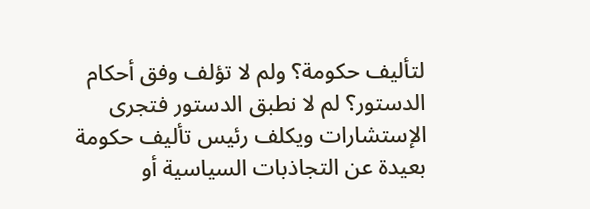لتأليف حكومة؟ ولم لا تؤلف وفق أحكام الدستور؟ لم لا نطبق الدستور فتجرى الإستشارات ويكلف رئيس تأليف حكومة بعيدة عن التجاذبات السياسية أو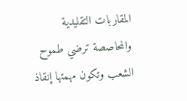المقاربات التقليدية والمحاصصة ترضي طموح الشعب وتكون مهمتها إنقاذ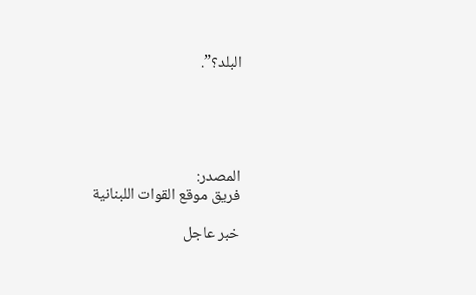البلد؟”.





المصدر:
فريق موقع القوات اللبنانية

خبر عاجل